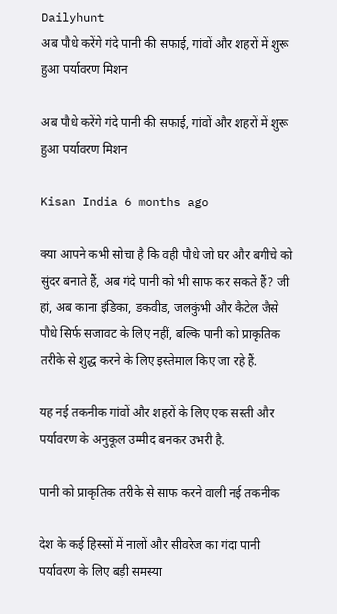Dailyhunt
अब पौधे करेंगे गंदे पानी की सफाई, गांवों और शहरों में शुरू हुआ पर्यावरण मिशन

अब पौधे करेंगे गंदे पानी की सफाई, गांवों और शहरों में शुरू हुआ पर्यावरण मिशन

Kisan India 6 months ago

क्या आपने कभी सोचा है कि वही पौधे जो घर और बगीचे को सुंदर बनाते हैं, अब गंदे पानी को भी साफ कर सकते हैं? जी हां, अब काना इंडिका, डकवीड, जलकुंभी और कैटेल जैसे पौधे सिर्फ सजावट के लिए नहीं, बल्कि पानी को प्राकृतिक तरीके से शुद्ध करने के लिए इस्तेमाल किए जा रहे हैं.

यह नई तकनीक गांवों और शहरों के लिए एक सस्ती और पर्यावरण के अनुकूल उम्मीद बनकर उभरी है.

पानी को प्राकृतिक तरीके से साफ करने वाली नई तकनीक

देश के कई हिस्सों में नालों और सीवरेज का गंदा पानी पर्यावरण के लिए बड़ी समस्या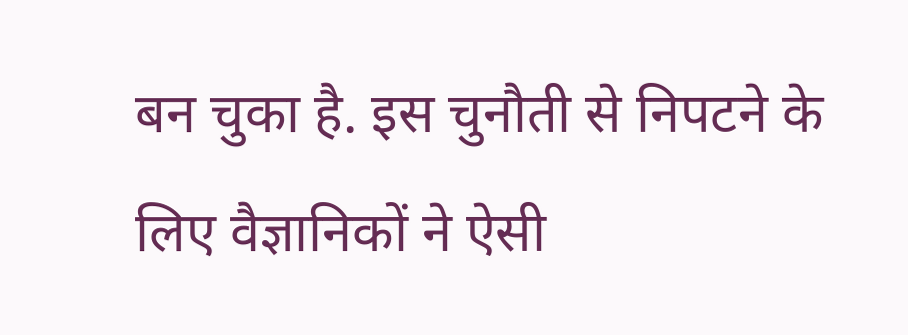बन चुका है. इस चुनौती से निपटने के लिए वैज्ञानिकों ने ऐसी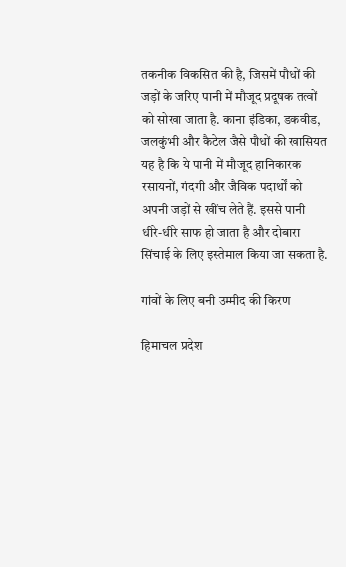तकनीक विकसित की है, जिसमें पौधों की जड़ों के जरिए पानी में मौजूद प्रदूषक तत्वों को सोखा जाता है. काना इंडिका, डकवीड, जलकुंभी और कैटेल जैसे पौधों की खासियत यह है कि ये पानी में मौजूद हानिकारक रसायनों, गंदगी और जैविक पदार्थों को अपनी जड़ों से खींच लेते हैं. इससे पानी धीरे-धीरे साफ हो जाता है और दोबारा सिंचाई के लिए इस्तेमाल किया जा सकता है.

गांवों के लिए बनी उम्मीद की किरण

हिमाचल प्रदेश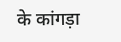के कांगड़ा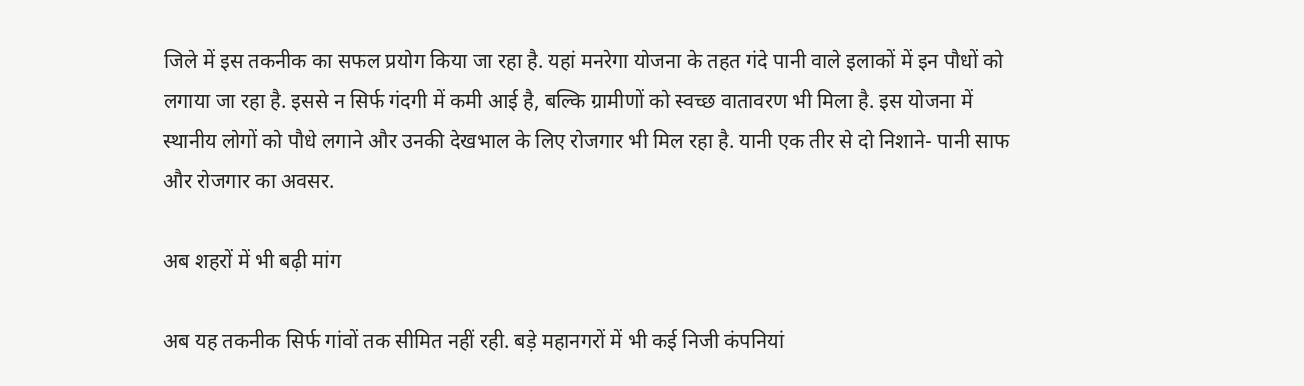जिले में इस तकनीक का सफल प्रयोग किया जा रहा है. यहां मनरेगा योजना के तहत गंदे पानी वाले इलाकों में इन पौधों को लगाया जा रहा है. इससे न सिर्फ गंदगी में कमी आई है, बल्कि ग्रामीणों को स्वच्छ वातावरण भी मिला है. इस योजना में स्थानीय लोगों को पौधे लगाने और उनकी देखभाल के लिए रोजगार भी मिल रहा है. यानी एक तीर से दो निशाने- पानी साफ और रोजगार का अवसर.

अब शहरों में भी बढ़ी मांग

अब यह तकनीक सिर्फ गांवों तक सीमित नहीं रही. बड़े महानगरों में भी कई निजी कंपनियां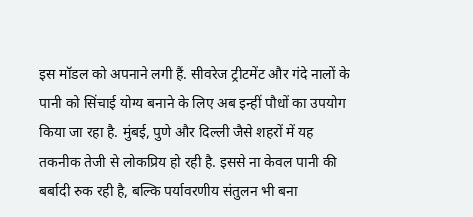इस मॉडल को अपनाने लगी हैं. सीवरेज ट्रीटमेंट और गंदे नालों के पानी को सिंचाई योग्य बनाने के लिए अब इन्हीं पौधों का उपयोग किया जा रहा है. मुंबई, पुणे और दिल्ली जैसे शहरों में यह तकनीक तेजी से लोकप्रिय हो रही है. इससे ना केवल पानी की बर्बादी रुक रही है, बल्कि पर्यावरणीय संतुलन भी बना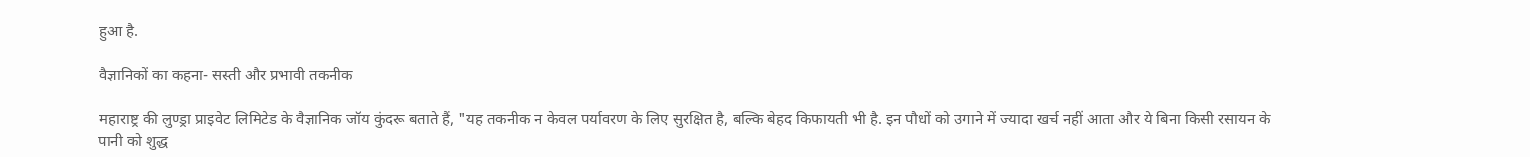हुआ है.

वैज्ञानिकों का कहना- सस्ती और प्रभावी तकनीक

महाराष्ट्र की लुण्ड्रा प्राइवेट लिमिटेड के वैज्ञानिक जॉय कुंदरू बताते हैं, "यह तकनीक न केवल पर्यावरण के लिए सुरक्षित है, बल्कि बेहद किफायती भी है. इन पौधों को उगाने में ज्यादा खर्च नहीं आता और ये बिना किसी रसायन के पानी को शुद्ध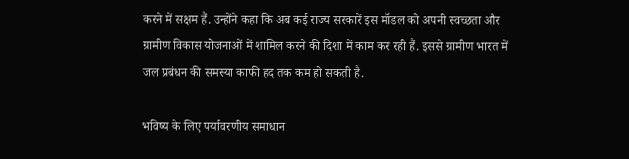करने में सक्षम हैं. उन्होंने कहा कि अब कई राज्य सरकारें इस मॉडल को अपनी स्वच्छता और ग्रामीण विकास योजनाओं में शामिल करने की दिशा में काम कर रही हैं. इससे ग्रामीण भारत में जल प्रबंधन की समस्या काफी हद तक कम हो सकती है.

भविष्य के लिए पर्यावरणीय समाधान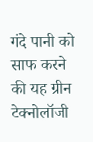गंदे पानी को साफ करने की यह ग्रीन टेक्नोलॉजी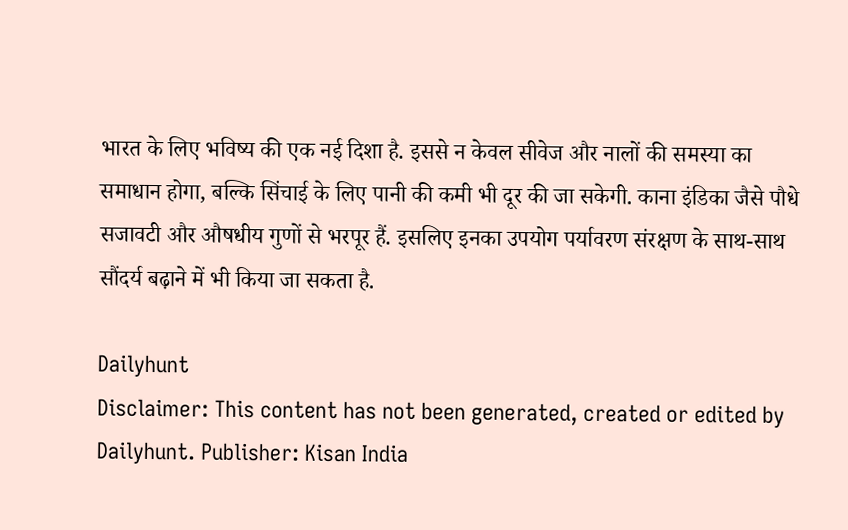भारत के लिए भविष्य की एक नई दिशा है. इससे न केवल सीवेज और नालों की समस्या का समाधान होगा, बल्कि सिंचाई के लिए पानी की कमी भी दूर की जा सकेगी. काना इंडिका जैसे पौधे सजावटी और औषधीय गुणों से भरपूर हैं. इसलिए इनका उपयोग पर्यावरण संरक्षण के साथ-साथ सौंदर्य बढ़ाने में भी किया जा सकता है.

Dailyhunt
Disclaimer: This content has not been generated, created or edited by Dailyhunt. Publisher: Kisan India